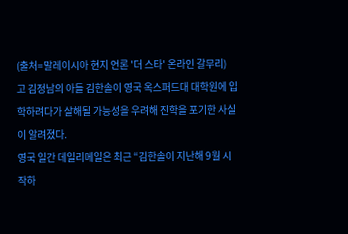(출처=말레이시아 현지 언론 '더 스타' 온라인 갈무리)
고 김정남의 아들 김한솔이 영국 옥스퍼드대 대학원에 입학하려다가 살해될 가능성을 우려해 진학을 포기한 사실이 알려졌다.
영국 일간 데일리메일은 최근 “김한솔이 지난해 9월 시작하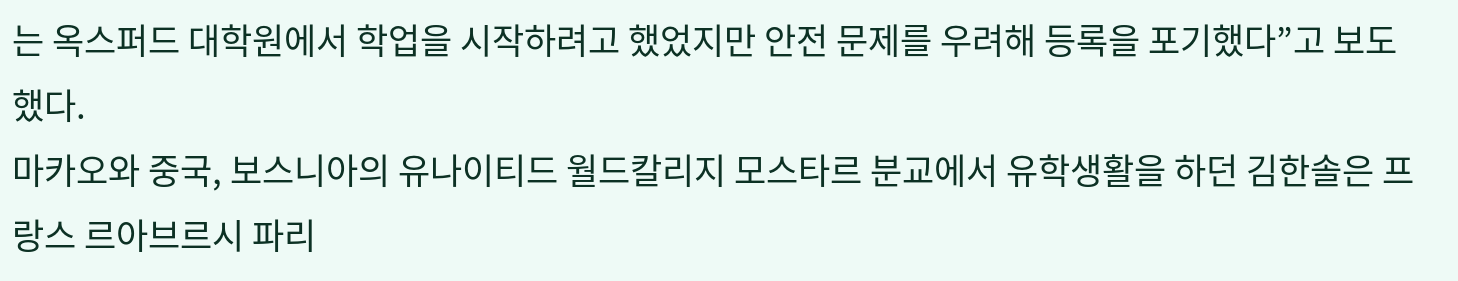는 옥스퍼드 대학원에서 학업을 시작하려고 했었지만 안전 문제를 우려해 등록을 포기했다”고 보도했다.
마카오와 중국, 보스니아의 유나이티드 월드칼리지 모스타르 분교에서 유학생활을 하던 김한솔은 프랑스 르아브르시 파리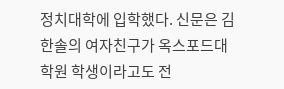정치대학에 입학했다. 신문은 김한솔의 여자친구가 옥스포드대학원 학생이라고도 전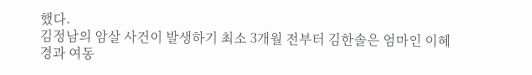했다.
김정남의 암살 사건이 발생하기 최소 3개월 전부터 김한솔은 엄마인 이혜경과 여동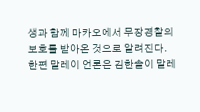생과 함께 마카오에서 무장경찰의 보호를 받아온 것으로 알려진다.
한편 말레이 언론은 김한솔이 말레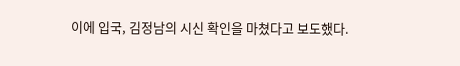이에 입국, 김정남의 시신 확인을 마쳤다고 보도했다.